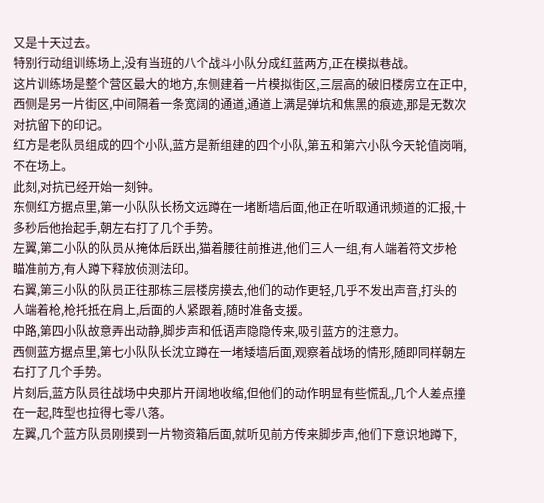又是十天过去。
特别行动组训练场上,没有当班的八个战斗小队分成红蓝两方,正在模拟巷战。
这片训练场是整个营区最大的地方,东侧建着一片模拟街区,三层高的破旧楼房立在正中,西侧是另一片街区,中间隔着一条宽阔的通道,通道上满是弹坑和焦黑的痕迹,那是无数次对抗留下的印记。
红方是老队员组成的四个小队,蓝方是新组建的四个小队,第五和第六小队今天轮值岗哨,不在场上。
此刻,对抗已经开始一刻钟。
东侧红方据点里,第一小队队长杨文远蹲在一堵断墙后面,他正在听取通讯频道的汇报,十多秒后他抬起手,朝左右打了几个手势。
左翼,第二小队的队员从掩体后跃出,猫着腰往前推进,他们三人一组,有人端着符文步枪瞄准前方,有人蹲下释放侦测法印。
右翼,第三小队的队员正往那栋三层楼房摸去,他们的动作更轻,几乎不发出声音,打头的人端着枪,枪托抵在肩上,后面的人紧跟着,随时准备支援。
中路,第四小队故意弄出动静,脚步声和低语声隐隐传来,吸引蓝方的注意力。
西侧蓝方据点里,第七小队队长沈立蹲在一堵矮墙后面,观察着战场的情形,随即同样朝左右打了几个手势。
片刻后,蓝方队员往战场中央那片开阔地收缩,但他们的动作明显有些慌乱,几个人差点撞在一起,阵型也拉得七零八落。
左翼,几个蓝方队员刚摸到一片物资箱后面,就听见前方传来脚步声,他们下意识地蹲下,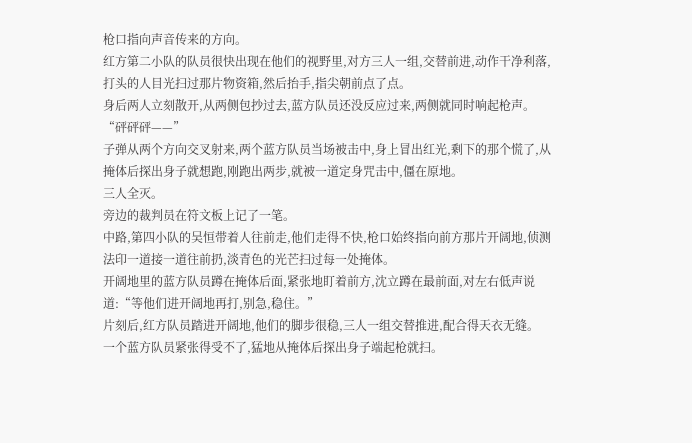枪口指向声音传来的方向。
红方第二小队的队员很快出现在他们的视野里,对方三人一组,交替前进,动作干净利落,打头的人目光扫过那片物资箱,然后抬手,指尖朝前点了点。
身后两人立刻散开,从两侧包抄过去,蓝方队员还没反应过来,两侧就同时响起枪声。
“砰砰砰——”
子弹从两个方向交叉射来,两个蓝方队员当场被击中,身上冒出红光,剩下的那个慌了,从掩体后探出身子就想跑,刚跑出两步,就被一道定身咒击中,僵在原地。
三人全灭。
旁边的裁判员在符文板上记了一笔。
中路,第四小队的吴恒带着人往前走,他们走得不快,枪口始终指向前方那片开阔地,侦测法印一道接一道往前扔,淡青色的光芒扫过每一处掩体。
开阔地里的蓝方队员蹲在掩体后面,紧张地盯着前方,沈立蹲在最前面,对左右低声说道:“等他们进开阔地再打,别急,稳住。”
片刻后,红方队员踏进开阔地,他们的脚步很稳,三人一组交替推进,配合得天衣无缝。
一个蓝方队员紧张得受不了,猛地从掩体后探出身子端起枪就扫。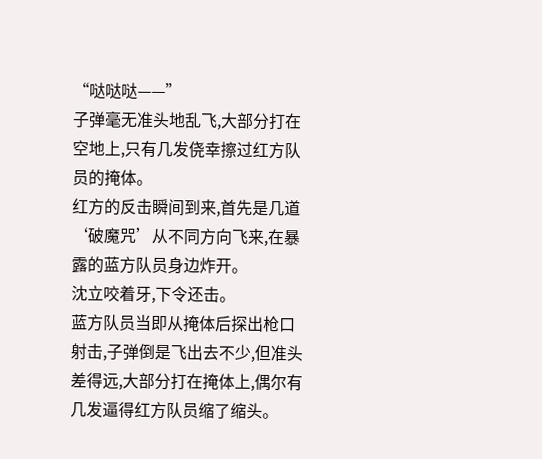“哒哒哒——”
子弹毫无准头地乱飞,大部分打在空地上,只有几发侥幸擦过红方队员的掩体。
红方的反击瞬间到来,首先是几道‘破魔咒’从不同方向飞来,在暴露的蓝方队员身边炸开。
沈立咬着牙,下令还击。
蓝方队员当即从掩体后探出枪口射击,子弹倒是飞出去不少,但准头差得远,大部分打在掩体上,偶尔有几发逼得红方队员缩了缩头。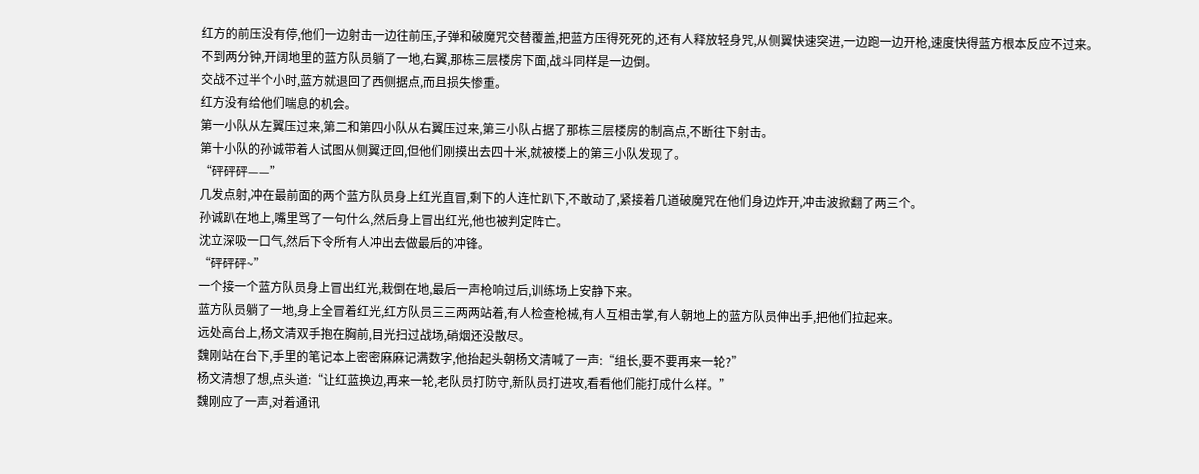红方的前压没有停,他们一边射击一边往前压,子弹和破魔咒交替覆盖,把蓝方压得死死的,还有人释放轻身咒,从侧翼快速突进,一边跑一边开枪,速度快得蓝方根本反应不过来。
不到两分钟,开阔地里的蓝方队员躺了一地,右翼,那栋三层楼房下面,战斗同样是一边倒。
交战不过半个小时,蓝方就退回了西侧据点,而且损失惨重。
红方没有给他们喘息的机会。
第一小队从左翼压过来,第二和第四小队从右翼压过来,第三小队占据了那栋三层楼房的制高点,不断往下射击。
第十小队的孙诚带着人试图从侧翼迂回,但他们刚摸出去四十米,就被楼上的第三小队发现了。
“砰砰砰——”
几发点射,冲在最前面的两个蓝方队员身上红光直冒,剩下的人连忙趴下,不敢动了,紧接着几道破魔咒在他们身边炸开,冲击波掀翻了两三个。
孙诚趴在地上,嘴里骂了一句什么,然后身上冒出红光,他也被判定阵亡。
沈立深吸一口气,然后下令所有人冲出去做最后的冲锋。
“砰砰砰~”
一个接一个蓝方队员身上冒出红光,栽倒在地,最后一声枪响过后,训练场上安静下来。
蓝方队员躺了一地,身上全冒着红光,红方队员三三两两站着,有人检查枪械,有人互相击掌,有人朝地上的蓝方队员伸出手,把他们拉起来。
远处高台上,杨文清双手抱在胸前,目光扫过战场,硝烟还没散尽。
魏刚站在台下,手里的笔记本上密密麻麻记满数字,他抬起头朝杨文清喊了一声:“组长,要不要再来一轮?”
杨文清想了想,点头道:“让红蓝换边,再来一轮,老队员打防守,新队员打进攻,看看他们能打成什么样。”
魏刚应了一声,对着通讯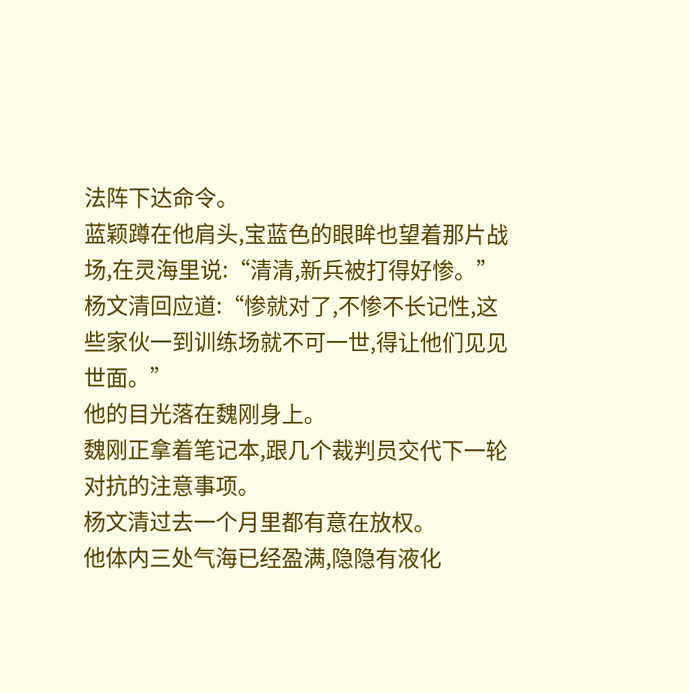法阵下达命令。
蓝颖蹲在他肩头,宝蓝色的眼眸也望着那片战场,在灵海里说:“清清,新兵被打得好惨。”
杨文清回应道:“惨就对了,不惨不长记性,这些家伙一到训练场就不可一世,得让他们见见世面。”
他的目光落在魏刚身上。
魏刚正拿着笔记本,跟几个裁判员交代下一轮对抗的注意事项。
杨文清过去一个月里都有意在放权。
他体内三处气海已经盈满,隐隐有液化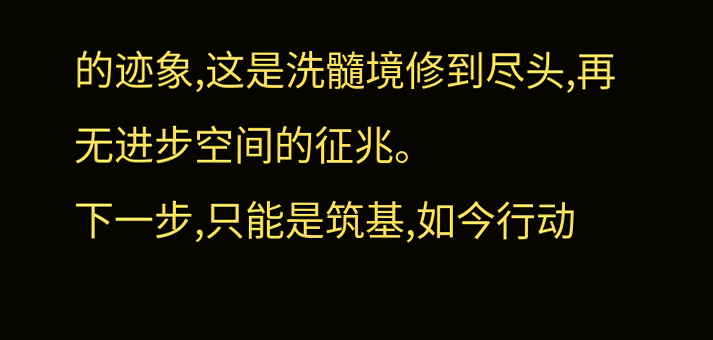的迹象,这是洗髓境修到尽头,再无进步空间的征兆。
下一步,只能是筑基,如今行动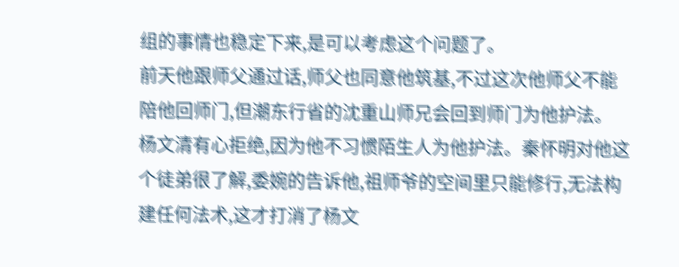组的事情也稳定下来,是可以考虑这个问题了。
前天他跟师父通过话,师父也同意他筑基,不过这次他师父不能陪他回师门,但潮东行省的沈重山师兄会回到师门为他护法。
杨文清有心拒绝,因为他不习惯陌生人为他护法。秦怀明对他这个徒弟很了解,委婉的告诉他,祖师爷的空间里只能修行,无法构建任何法术,这才打消了杨文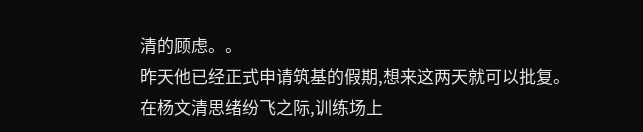清的顾虑。。
昨天他已经正式申请筑基的假期,想来这两天就可以批复。
在杨文清思绪纷飞之际,训练场上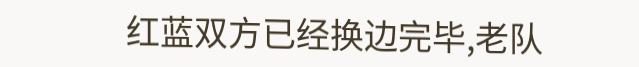红蓝双方已经换边完毕,老队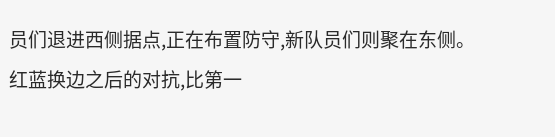员们退进西侧据点,正在布置防守,新队员们则聚在东侧。
红蓝换边之后的对抗,比第一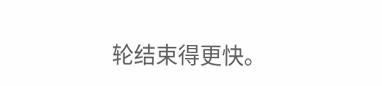轮结束得更快。